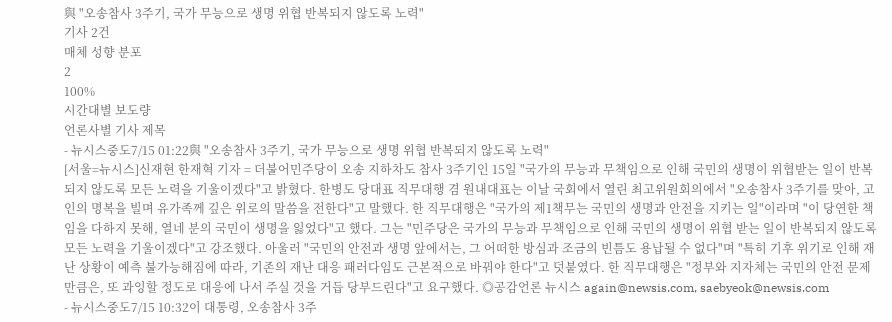與 "오송참사 3주기, 국가 무능으로 생명 위협 반복되지 않도록 노력"
기사 2건
매체 성향 분포
2
100%
시간대별 보도량
언론사별 기사 제목
- 뉴시스중도7/15 01:22與 "오송참사 3주기, 국가 무능으로 생명 위협 반복되지 않도록 노력"
[서울=뉴시스]신재현 한재혁 기자 = 더불어민주당이 오송 지하차도 참사 3주기인 15일 "국가의 무능과 무책임으로 인해 국민의 생명이 위협받는 일이 반복되지 않도록 모든 노력을 기울이겠다"고 밝혔다. 한병도 당대표 직무대행 겸 원내대표는 이날 국회에서 열린 최고위원회의에서 "오송참사 3주기를 맞아, 고인의 명복을 빌며 유가족께 깊은 위로의 말씀을 전한다"고 말했다. 한 직무대행은 "국가의 제1책무는 국민의 생명과 안전을 지키는 일"이라며 "이 당연한 책임을 다하지 못해, 열네 분의 국민이 생명을 잃었다"고 했다. 그는 "민주당은 국가의 무능과 무책임으로 인해 국민의 생명이 위협 받는 일이 반복되지 않도록 모든 노력을 기울이겠다"고 강조했다. 아울러 "국민의 안전과 생명 앞에서는, 그 어떠한 방심과 조금의 빈틈도 용납될 수 없다"며 "특히 기후 위기로 인해 재난 상황이 예측 불가능해짐에 따라, 기존의 재난 대응 패러다임도 근본적으로 바꿔야 한다"고 덧붙였다. 한 직무대행은 "정부와 지자체는 국민의 안전 문제만큼은, 또 과잉할 정도로 대응에 나서 주실 것을 거듭 당부드린다"고 요구했다. ◎공감언론 뉴시스 again@newsis.com, saebyeok@newsis.com
- 뉴시스중도7/15 10:32이 대통령, 오송참사 3주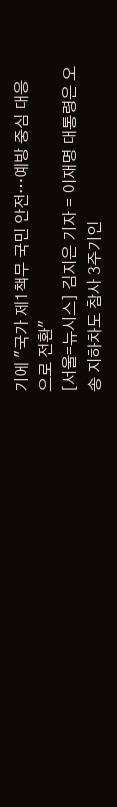기에 "국가 제1책무 국민 안전…예방 중심 대응으로 전환"
[서울=뉴시스] 김지은 기자 = 이재명 대통령은 오송 지하차도 참사 3주기인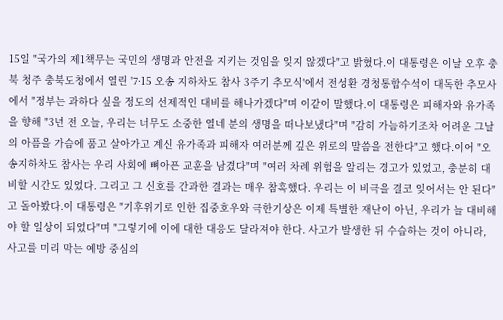15일 "국가의 제1책무는 국민의 생명과 안전을 지키는 것임을 잊지 않겠다"고 밝혔다.이 대통령은 이날 오후 충북 청주 충북도청에서 열린 '7·15 오송 지하차도 참사 3주기 추모식'에서 전성환 경청통합수석이 대독한 추모사에서 "정부는 과하다 싶을 정도의 선제적인 대비를 해나가겠다"며 이같이 말했다.이 대통령은 피해자와 유가족을 향해 "3년 전 오늘, 우리는 너무도 소중한 열네 분의 생명을 떠나보냈다"며 "감히 가늠하기조차 어려운 그날의 아픔을 가슴에 품고 살아가고 계신 유가족과 피해자 여러분께 깊은 위로의 말씀을 전한다"고 했다.이어 "오송지하차도 참사는 우리 사회에 뼈아픈 교훈을 남겼다"며 "여러 차례 위험을 알리는 경고가 있었고, 충분히 대비할 시간도 있었다. 그리고 그 신호를 간과한 결과는 매우 참혹했다. 우리는 이 비극을 결코 잊어서는 안 된다"고 돌아봤다.이 대통령은 "기후위기로 인한 집중호우와 극한기상은 이제 특별한 재난이 아닌, 우리가 늘 대비해야 할 일상이 되었다"며 "그렇기에 이에 대한 대응도 달라져야 한다. 사고가 발생한 뒤 수습하는 것이 아니라, 사고를 미리 막는 예방 중심의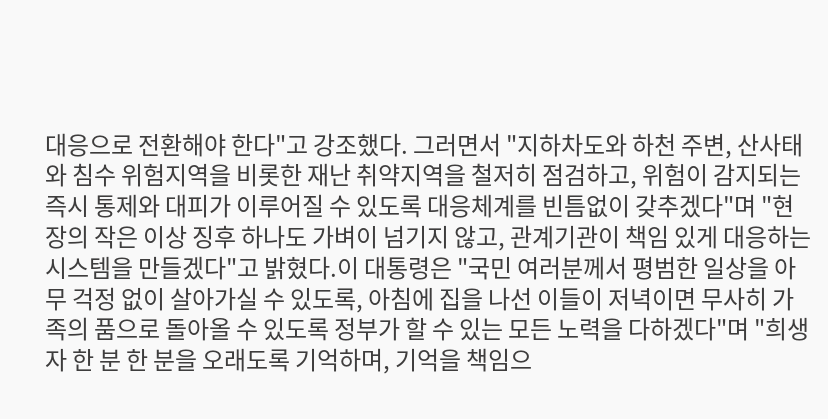대응으로 전환해야 한다"고 강조했다. 그러면서 "지하차도와 하천 주변, 산사태와 침수 위험지역을 비롯한 재난 취약지역을 철저히 점검하고, 위험이 감지되는 즉시 통제와 대피가 이루어질 수 있도록 대응체계를 빈틈없이 갖추겠다"며 "현장의 작은 이상 징후 하나도 가벼이 넘기지 않고, 관계기관이 책임 있게 대응하는 시스템을 만들겠다"고 밝혔다.이 대통령은 "국민 여러분께서 평범한 일상을 아무 걱정 없이 살아가실 수 있도록, 아침에 집을 나선 이들이 저녁이면 무사히 가족의 품으로 돌아올 수 있도록 정부가 할 수 있는 모든 노력을 다하겠다"며 "희생자 한 분 한 분을 오래도록 기억하며, 기억을 책임으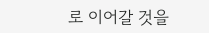로 이어갈 것을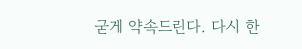굳게 약속드린다. 다시 한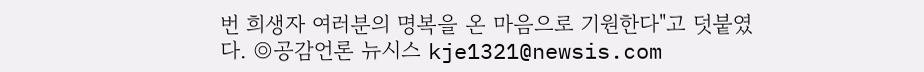번 희생자 여러분의 명복을 온 마음으로 기원한다"고 덧붙였다. ◎공감언론 뉴시스 kje1321@newsis.com